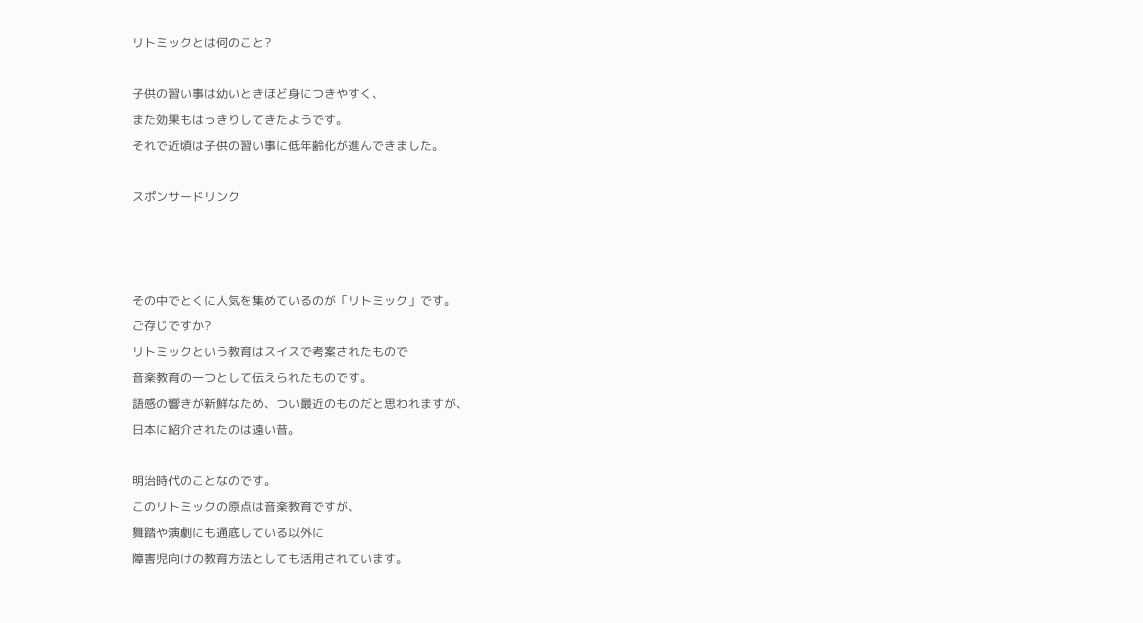リトミックとは何のこと?

子供の習い事は幼いときほど身につきやすく、
また効果もはっきりしてきたようです。
それで近頃は子供の習い事に低年齢化が進んできました。

スポンサードリンク



その中でとくに人気を集めているのが「リトミック」です。
ご存じですか?
リトミックという教育はスイスで考案されたもので
音楽教育の一つとして伝えられたものです。
語感の響きが新鮮なため、つい最近のものだと思われますが、
日本に紹介されたのは遠い昔。

明治時代のことなのです。
このリトミックの原点は音楽教育ですが、
舞踏や演劇にも通底している以外に
障害児向けの教育方法としても活用されています。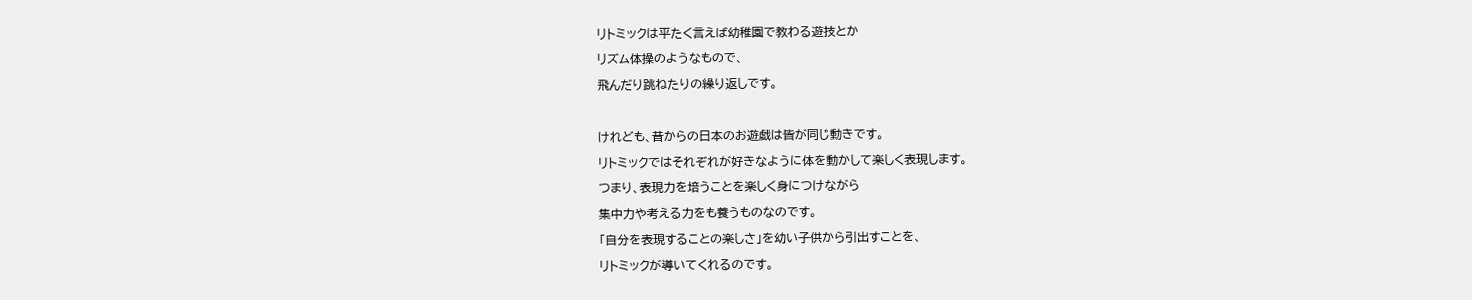リトミックは平たく言えば幼稚園で教わる遊技とか
リズム体操のようなもので、
飛んだり跳ねたりの繰り返しです。

けれども、昔からの日本のお遊戯は皆が同じ動きです。
リトミックではそれぞれが好きなように体を動かして楽しく表現します。
つまり、表現力を培うことを楽しく身につけながら
集中力や考える力をも養うものなのです。
「自分を表現することの楽しさ」を幼い子供から引出すことを、
リトミックが導いてくれるのです。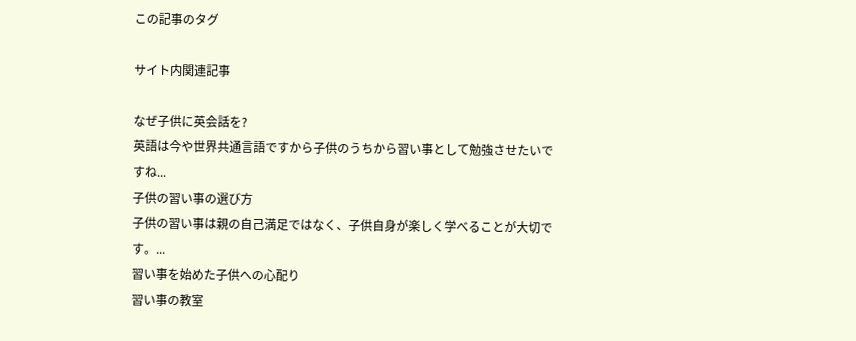この記事のタグ

サイト内関連記事

なぜ子供に英会話を?
英語は今や世界共通言語ですから子供のうちから習い事として勉強させたいですね...
子供の習い事の選び方
子供の習い事は親の自己満足ではなく、子供自身が楽しく学べることが大切です。...
習い事を始めた子供への心配り
習い事の教室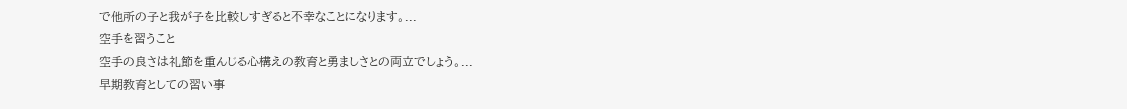で他所の子と我が子を比較しすぎると不幸なことになります。...
空手を習うこと
空手の良さは礼節を重んじる心構えの教育と勇ましさとの両立でしょう。...
早期教育としての習い事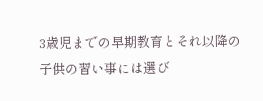3歳児までの早期教育とそれ以降の子供の習い事には選び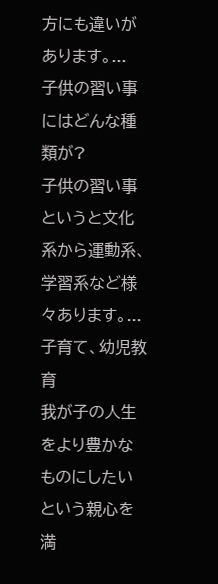方にも違いがあります。...
子供の習い事にはどんな種類が?
子供の習い事というと文化系から運動系、学習系など様々あります。...
子育て、幼児教育
我が子の人生をより豊かなものにしたい という親心を満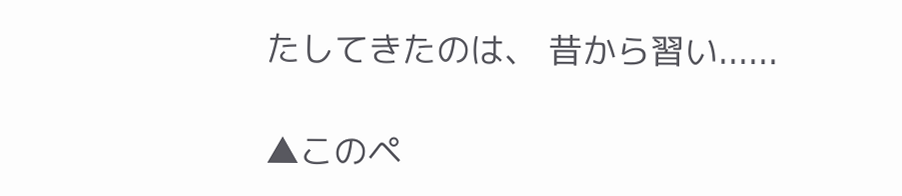たしてきたのは、 昔から習い......

▲このペ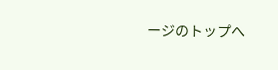ージのトップへ